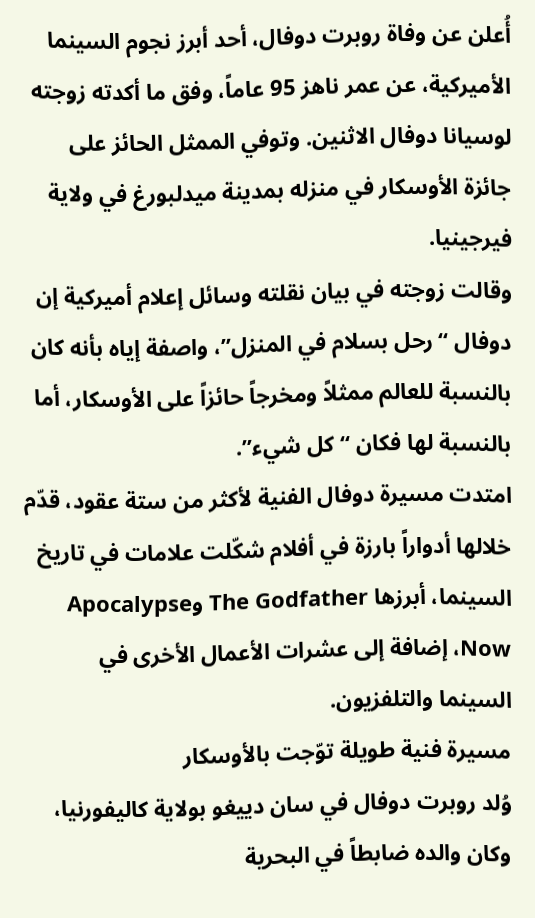أُعلن عن وفاة روبرت دوفال، أحد أبرز نجوم السينما الأميركية، عن عمر ناهز 95 عاماً، وفق ما أكدته زوجته لوسيانا دوفال الاثنين. وتوفي الممثل الحائز على جائزة الأوسكار في منزله بمدينة ميدلبورغ في ولاية فيرجينيا.
وقالت زوجته في بيان نقلته وسائل إعلام أميركية إن دوفال “رحل بسلام في المنزل”، واصفة إياه بأنه كان بالنسبة للعالم ممثلاً ومخرجاً حائزاً على الأوسكار، أما بالنسبة لها فكان “كل شيء”.
امتدت مسيرة دوفال الفنية لأكثر من ستة عقود، قدّم خلالها أدواراً بارزة في أفلام شكّلت علامات في تاريخ السينما، أبرزها The Godfather وApocalypse Now، إضافة إلى عشرات الأعمال الأخرى في السينما والتلفزيون.
مسيرة فنية طويلة توّجت بالأوسكار
وُلد روبرت دوفال في سان دييغو بولاية كاليفورنيا، وكان والده ضابطاً في البحرية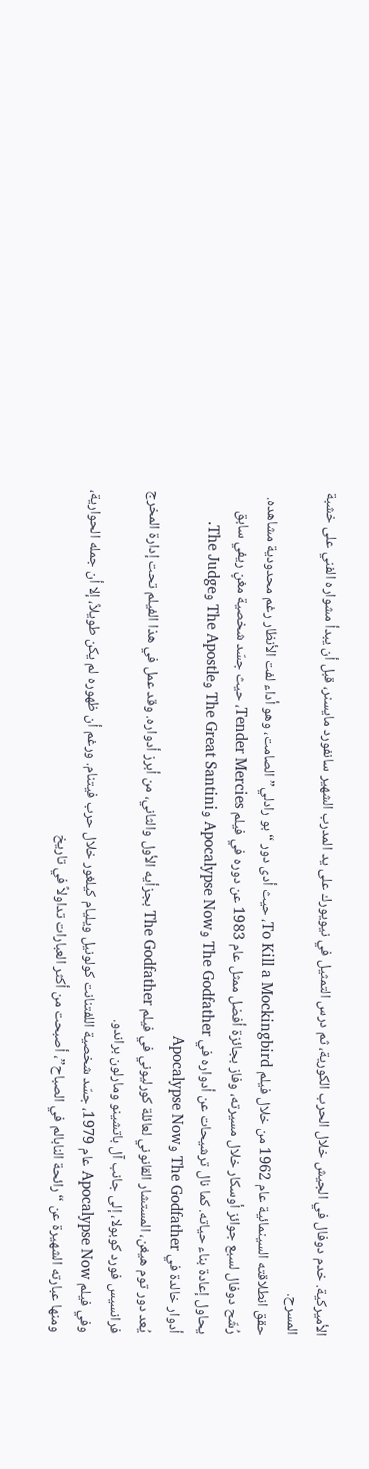الأميركية. خدم دوفال في الجيش خلال الحرب الكورية، ثم درس التمثيل في نيويورك على يد المدرب الشهير سانفورد مايسنر، قبل أن يبدأ مشواره الفني على خشبة المسرح.
حقق انطلاقته السينمائية عام 1962 من خلال فيلم To Kill a Mockingbird، حيث أدى دور “بو رادلي” الصامت، وهو أداء لفت الأنظار رغم محدودية مشاهده.
رُشّح دوفال لسبع جوائز أوسكار خلال مسيرته، وفاز بجائزة أفضل ممثل عام 1983 عن دوره في فيلم Tender Mercies، حيث جسّد شخصية مغنٍ ريفي سابق يحاول إعادة بناء حياته. كما نال ترشيحات عن أدواره في The Godfather وApocalypse Now وThe Great Santini وThe Apostle وThe Judge.
أدوار خالدة في The Godfather وApocalypse Now
يُعد دور توم هيغن، المستشار القانوني لعائلة كورليوني في فيلم The Godfather بجزأيه الأول والثاني، من أبرز أدواره. وقد عمل في هذا الفيلم تحت إدارة المخرج فرانسيس فورد كوبولا، إلى جانب آل باتشينو ومارلون براندو.
وفي فيلم Apocalypse Now عام 1979، جسّد شخصية اللفتنانت كولونيل ويليام كيلغور خلال حرب فيتنام. ورغم أن ظهوره لم يكن طويلاً، إلا أن جمله الحوارية، ومنها عبارته الشهيرة عن “رائحة النابالم في الصباح”، أصبحت من أكثر العبارات تداولاً في تاريخ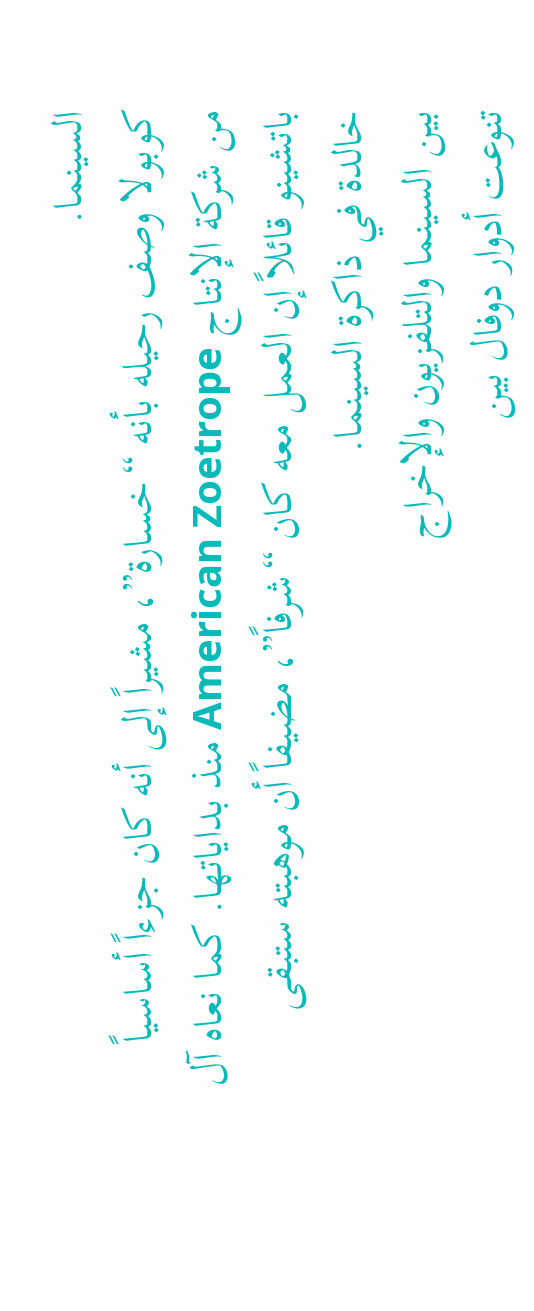السينما.
كوبولا وصف رحيله بأنه “خسارة”، مشيراً إلى أنه كان جزءاً أساسياً من شركة الإنتاج American Zoetrope منذ بداياتها. كما نعاه آل باتشينو قائلاً إن العمل معه كان “شرفاً”، مضيفاً أن موهبته ستبقى خالدة في ذاكرة السينما.
بين السينما والتلفزيون والإخراج
تنوعت أدوار دوفال بين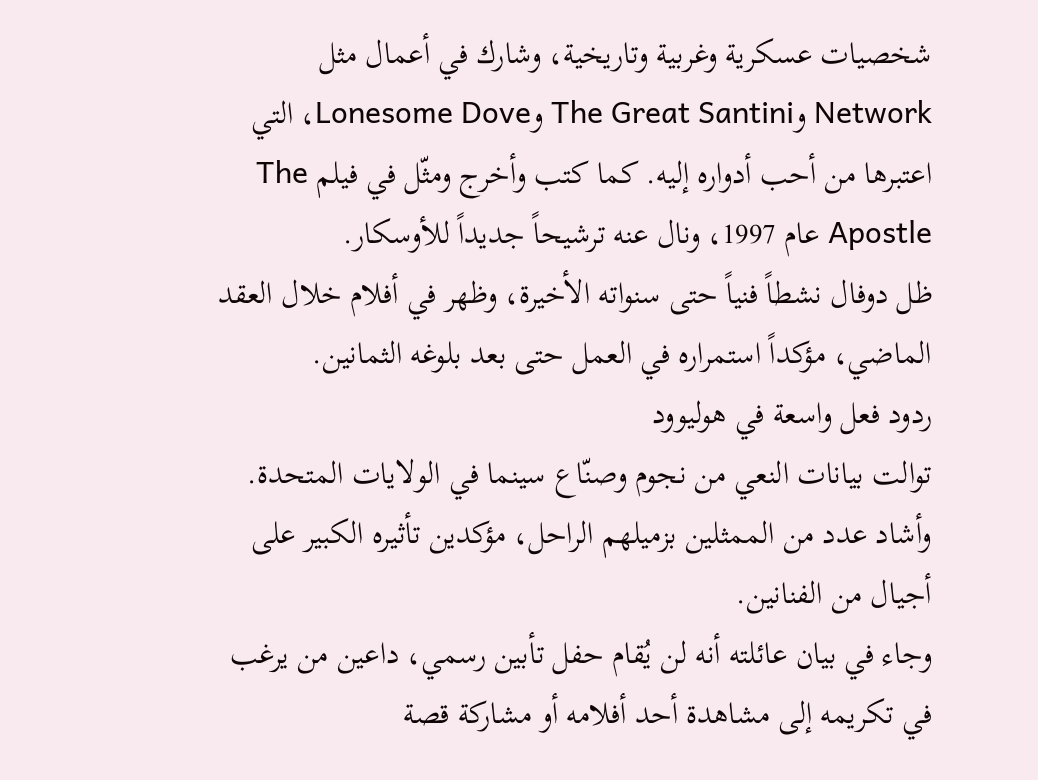شخصيات عسكرية وغربية وتاريخية، وشارك في أعمال مثل Network وThe Great Santini وLonesome Dove، التي اعتبرها من أحب أدواره إليه. كما كتب وأخرج ومثّل في فيلم The Apostle عام 1997، ونال عنه ترشيحاً جديداً للأوسكار.
ظل دوفال نشطاً فنياً حتى سنواته الأخيرة، وظهر في أفلام خلال العقد الماضي، مؤكداً استمراره في العمل حتى بعد بلوغه الثمانين.
ردود فعل واسعة في هوليوود
توالت بيانات النعي من نجوم وصنّاع سينما في الولايات المتحدة. وأشاد عدد من الممثلين بزميلهم الراحل، مؤكدين تأثيره الكبير على أجيال من الفنانين.
وجاء في بيان عائلته أنه لن يُقام حفل تأبين رسمي، داعين من يرغب في تكريمه إلى مشاهدة أحد أفلامه أو مشاركة قصة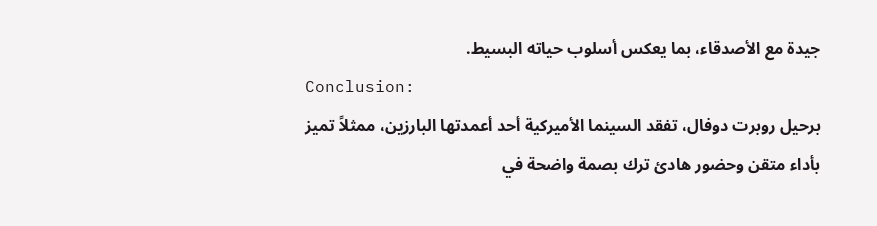جيدة مع الأصدقاء، بما يعكس أسلوب حياته البسيط.
Conclusion:
برحيل روبرت دوفال، تفقد السينما الأميركية أحد أعمدتها البارزين، ممثلاً تميز بأداء متقن وحضور هادئ ترك بصمة واضحة في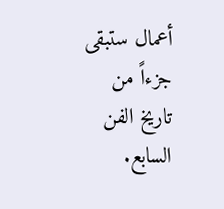أعمال ستبقى جزءاً من تاريخ الفن السابع.